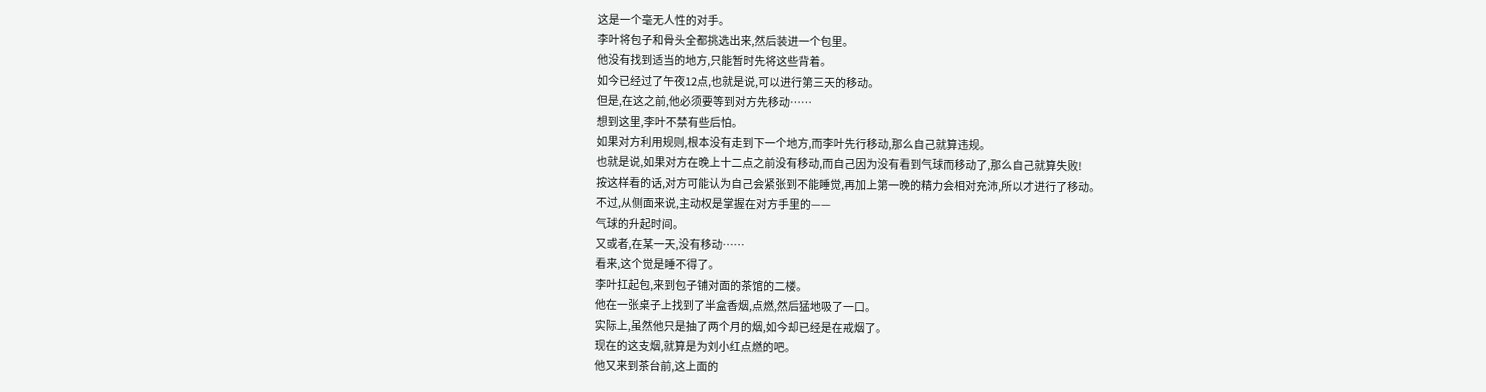这是一个毫无人性的对手。
李叶将包子和骨头全都挑选出来,然后装进一个包里。
他没有找到适当的地方,只能暂时先将这些背着。
如今已经过了午夜12点,也就是说,可以进行第三天的移动。
但是,在这之前,他必须要等到对方先移动……
想到这里,李叶不禁有些后怕。
如果对方利用规则,根本没有走到下一个地方,而李叶先行移动,那么自己就算违规。
也就是说,如果对方在晚上十二点之前没有移动,而自己因为没有看到气球而移动了,那么自己就算失败!
按这样看的话,对方可能认为自己会紧张到不能睡觉,再加上第一晚的精力会相对充沛,所以才进行了移动。
不过,从侧面来说,主动权是掌握在对方手里的——
气球的升起时间。
又或者,在某一天,没有移动……
看来,这个觉是睡不得了。
李叶扛起包,来到包子铺对面的茶馆的二楼。
他在一张桌子上找到了半盒香烟,点燃,然后猛地吸了一口。
实际上,虽然他只是抽了两个月的烟,如今却已经是在戒烟了。
现在的这支烟,就算是为刘小红点燃的吧。
他又来到茶台前,这上面的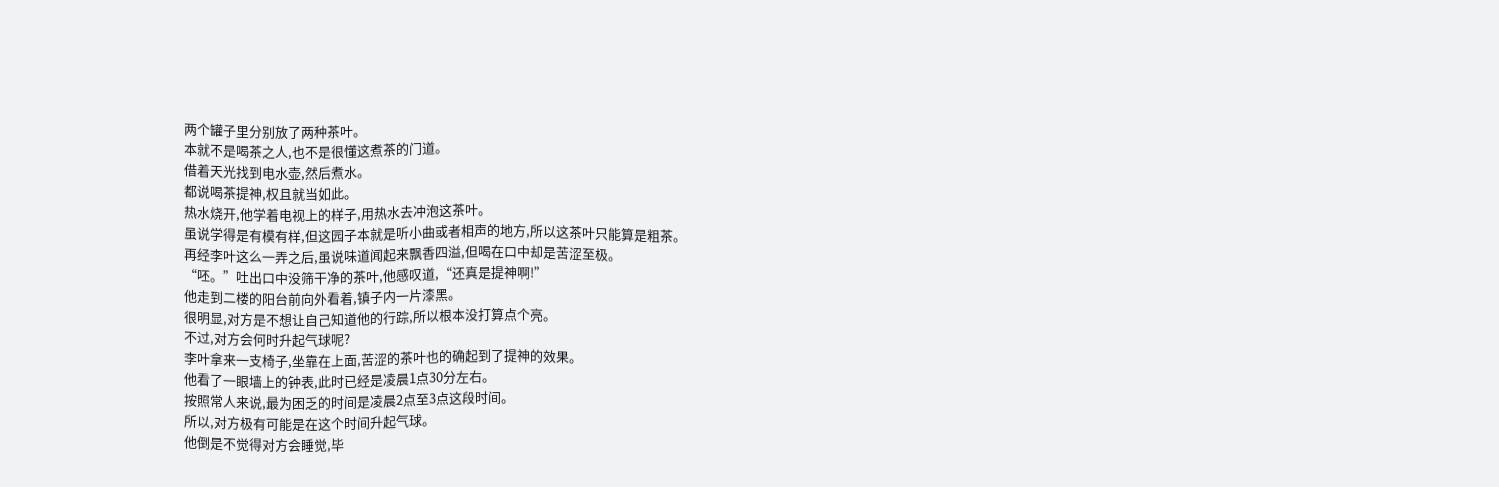两个罐子里分别放了两种茶叶。
本就不是喝茶之人,也不是很懂这煮茶的门道。
借着天光找到电水壶,然后煮水。
都说喝茶提神,权且就当如此。
热水烧开,他学着电视上的样子,用热水去冲泡这茶叶。
虽说学得是有模有样,但这园子本就是听小曲或者相声的地方,所以这茶叶只能算是粗茶。
再经李叶这么一弄之后,虽说味道闻起来飘香四溢,但喝在口中却是苦涩至极。
“呸。”吐出口中没筛干净的茶叶,他感叹道,“还真是提神啊!”
他走到二楼的阳台前向外看着,镇子内一片漆黑。
很明显,对方是不想让自己知道他的行踪,所以根本没打算点个亮。
不过,对方会何时升起气球呢?
李叶拿来一支椅子,坐靠在上面,苦涩的茶叶也的确起到了提神的效果。
他看了一眼墙上的钟表,此时已经是凌晨1点30分左右。
按照常人来说,最为困乏的时间是凌晨2点至3点这段时间。
所以,对方极有可能是在这个时间升起气球。
他倒是不觉得对方会睡觉,毕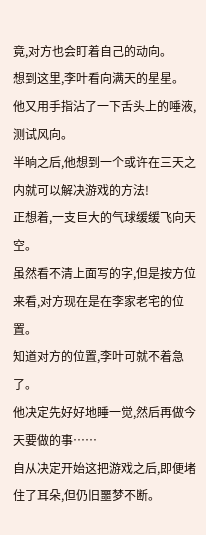竟,对方也会盯着自己的动向。
想到这里,李叶看向满天的星星。
他又用手指沾了一下舌头上的唾液,测试风向。
半晌之后,他想到一个或许在三天之内就可以解决游戏的方法!
正想着,一支巨大的气球缓缓飞向天空。
虽然看不清上面写的字,但是按方位来看,对方现在是在李家老宅的位置。
知道对方的位置,李叶可就不着急了。
他决定先好好地睡一觉,然后再做今天要做的事……
自从决定开始这把游戏之后,即便堵住了耳朵,但仍旧噩梦不断。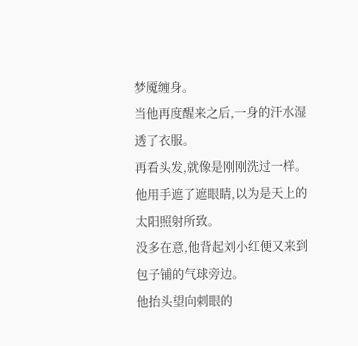梦魇缠身。
当他再度醒来之后,一身的汗水湿透了衣服。
再看头发,就像是刚刚洗过一样。
他用手遮了遮眼睛,以为是天上的太阳照射所致。
没多在意,他背起刘小红便又来到包子铺的气球旁边。
他抬头望向刺眼的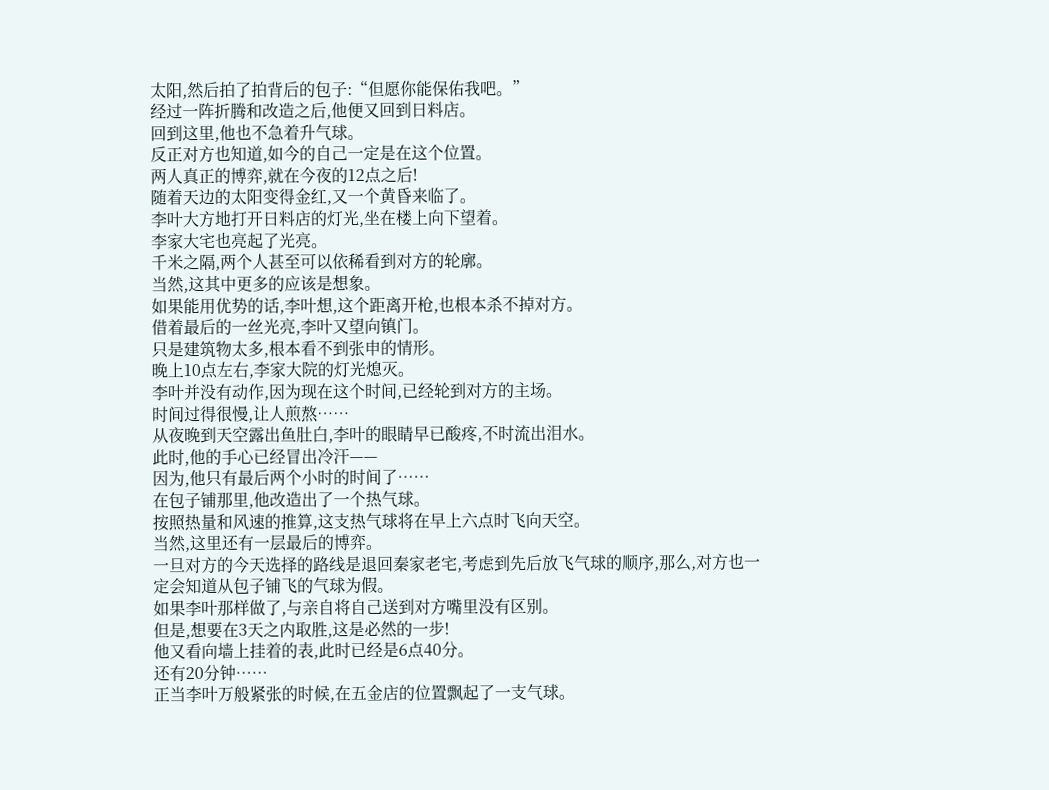太阳,然后拍了拍背后的包子:“但愿你能保佑我吧。”
经过一阵折腾和改造之后,他便又回到日料店。
回到这里,他也不急着升气球。
反正对方也知道,如今的自己一定是在这个位置。
两人真正的博弈,就在今夜的12点之后!
随着天边的太阳变得金红,又一个黄昏来临了。
李叶大方地打开日料店的灯光,坐在楼上向下望着。
李家大宅也亮起了光亮。
千米之隔,两个人甚至可以依稀看到对方的轮廓。
当然,这其中更多的应该是想象。
如果能用优势的话,李叶想,这个距离开枪,也根本杀不掉对方。
借着最后的一丝光亮,李叶又望向镇门。
只是建筑物太多,根本看不到张申的情形。
晚上10点左右,李家大院的灯光熄灭。
李叶并没有动作,因为现在这个时间,已经轮到对方的主场。
时间过得很慢,让人煎熬……
从夜晚到天空露出鱼肚白,李叶的眼睛早已酸疼,不时流出泪水。
此时,他的手心已经冒出冷汗——
因为,他只有最后两个小时的时间了……
在包子铺那里,他改造出了一个热气球。
按照热量和风速的推算,这支热气球将在早上六点时飞向天空。
当然,这里还有一层最后的博弈。
一旦对方的今天选择的路线是退回秦家老宅,考虑到先后放飞气球的顺序,那么,对方也一定会知道从包子铺飞的气球为假。
如果李叶那样做了,与亲自将自己送到对方嘴里没有区别。
但是,想要在3天之内取胜,这是必然的一步!
他又看向墙上挂着的表,此时已经是6点40分。
还有20分钟……
正当李叶万般紧张的时候,在五金店的位置飘起了一支气球。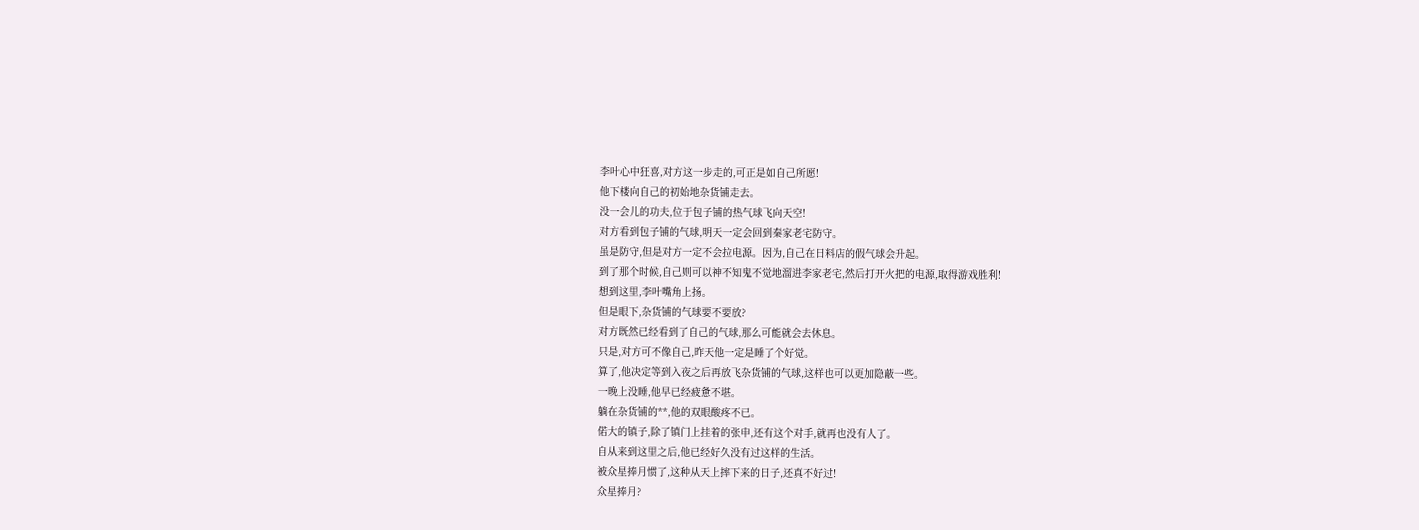李叶心中狂喜,对方这一步走的,可正是如自己所愿!
他下楼向自己的初始地杂货铺走去。
没一会儿的功夫,位于包子铺的热气球飞向天空!
对方看到包子铺的气球,明天一定会回到秦家老宅防守。
虽是防守,但是对方一定不会拉电源。因为,自己在日料店的假气球会升起。
到了那个时候,自己则可以神不知鬼不觉地溜进李家老宅,然后打开火把的电源,取得游戏胜利!
想到这里,李叶嘴角上扬。
但是眼下,杂货铺的气球要不要放?
对方既然已经看到了自己的气球,那么可能就会去休息。
只是,对方可不像自己,昨天他一定是睡了个好觉。
算了,他决定等到入夜之后再放飞杂货铺的气球,这样也可以更加隐蔽一些。
一晚上没睡,他早已经疲惫不堪。
躺在杂货铺的**,他的双眼酸疼不已。
偌大的镇子,除了镇门上挂着的张申,还有这个对手,就再也没有人了。
自从来到这里之后,他已经好久没有过这样的生活。
被众星捧月惯了,这种从天上摔下来的日子,还真不好过!
众星捧月?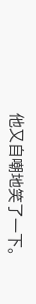他又自嘲地笑了一下。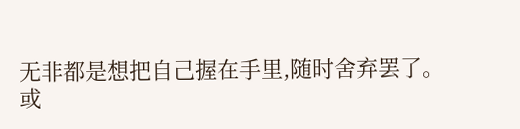无非都是想把自己握在手里,随时舍弃罢了。
或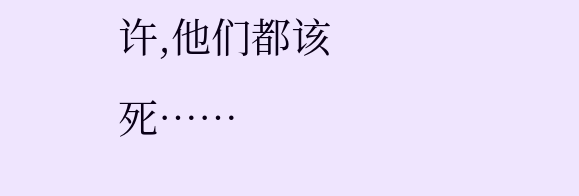许,他们都该死……